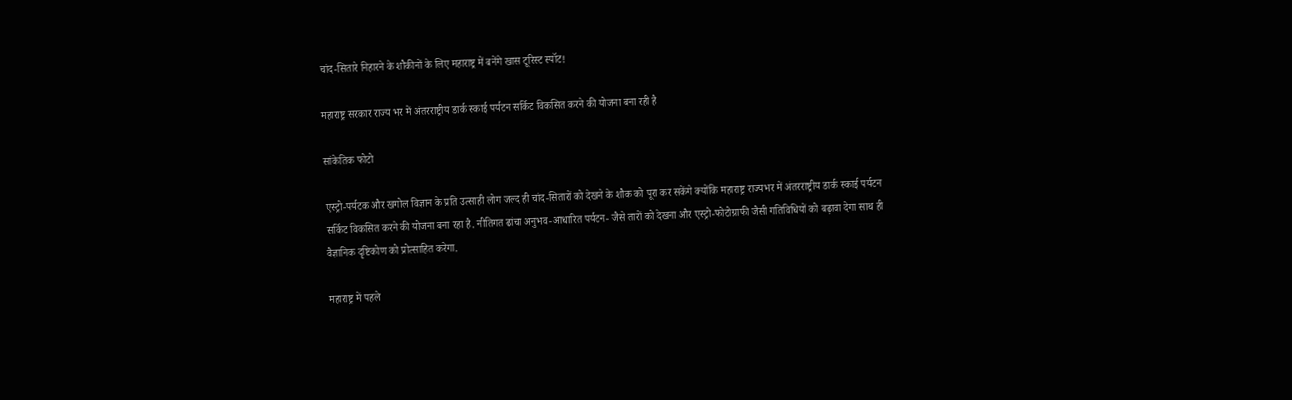चांद-सितारे निहारने के शौकीनों के लिए महाराष्ट्र में बनेंगे खास टूरिस्ट स्पॉट!

महाराष्ट्र सरकार राज्य भर में अंतरराष्ट्रीय डार्क स्काई पर्यटन सर्किट विकसित करने की योजना बना रही है

सांकेतिक फोटो

एस्ट्रो-पर्यटक और खगोल विज्ञान के प्रति उत्साही लोग जल्द ही चांद-सितारों को देखने के शौक को पूरा कर सकेंगे क्योंकि महाराष्ट्र राज्यभर में अंतरराष्ट्रीय डार्क स्काई पर्यटन सर्किट विकसित करने की योजना बना रहा है. नीतिगत ढांचा अनुभव-आधारित पर्यटन- जैसे तारों को देखना और एस्ट्रो-फोटोग्राफी जैसी गतिविधियों को बढ़ावा देगा साथ ही वैज्ञानिक दृष्टिकोण को प्रोत्साहित करेगा.

महाराष्ट्र में पहले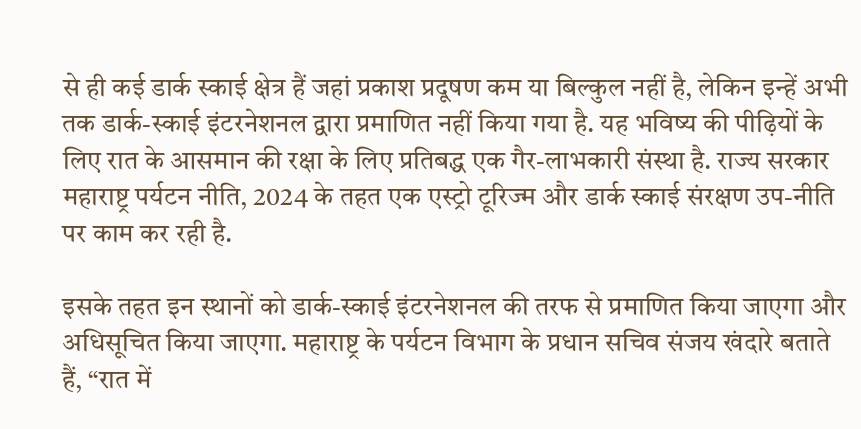से ही कई डार्क स्काई क्षेत्र हैं जहां प्रकाश प्रदूषण कम या बिल्कुल नहीं है, लेकिन इन्हें अभी तक डार्क-स्काई इंटरनेशनल द्वारा प्रमाणित नहीं किया गया है. यह भविष्य की पीढ़ियों के लिए रात के आसमान की रक्षा के लिए प्रतिबद्ध एक गैर-लाभकारी संस्था है. राज्य सरकार महाराष्ट्र पर्यटन नीति, 2024 के तहत एक एस्ट्रो टूरिज्म और डार्क स्काई संरक्षण उप-नीति पर काम कर रही है.

इसके तहत इन स्थानों को डार्क-स्काई इंटरनेशनल की तरफ से प्रमाणित किया जाएगा और अधिसूचित किया जाएगा. महाराष्ट्र के पर्यटन विभाग के प्रधान सचिव संजय खंदारे बताते हैं, “रात में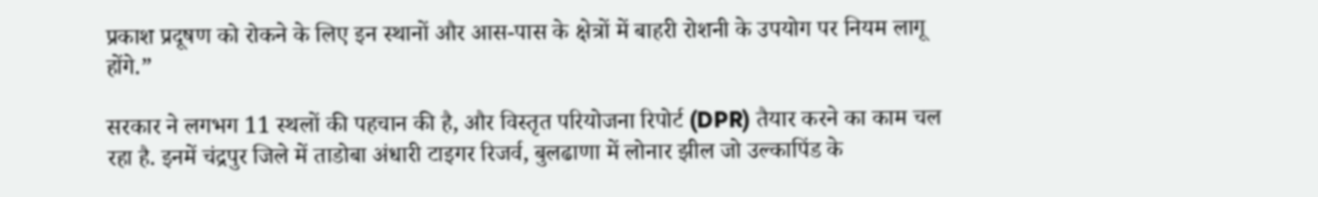प्रकाश प्रदूषण को रोकने के लिए इन स्थानों और आस-पास के क्षेत्रों में बाहरी रोशनी के उपयोग पर नियम लागू होंगे.”

सरकार ने लगभग 11 स्थलों की पहचान की है, और विस्तृत परियोजना रिपोर्ट (DPR) तैयार करने का काम चल रहा है. इनमें चंद्रपुर जिले में ताडोबा अंधारी टाइगर रिजर्व, बुलढाणा में लोनार झील जो उल्कापिंड के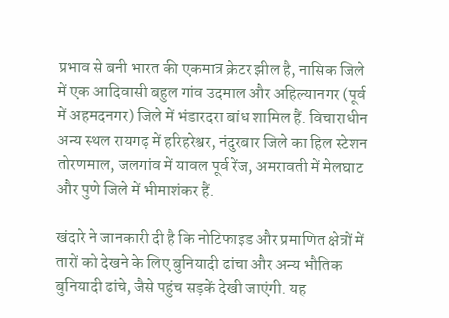प्रभाव से बनी भारत की एकमात्र क्रेटर झील है, नासिक जिले में एक आदिवासी बहुल गांव उदमाल और अहिल्यानगर (पूर्व में अहमदनगर) जिले में भंडारदरा बांध शामिल हैं. विचाराधीन अन्य स्थल रायगढ़ में हरिहरेश्वर, नंदुरबार जिले का हिल स्टेशन तोरणमाल, जलगांव में यावल पूर्व रेंज, अमरावती में मेलघाट और पुणे जिले में भीमाशंकर हैं.

खंदारे ने जानकारी दी है कि नोटिफाइड और प्रमाणित क्षेत्रों में तारों को देखने के लिए बुनियादी ढांचा और अन्य भौतिक बुनियादी ढांचे, जैसे पहुंच सड़कें देखी जाएंगी. यह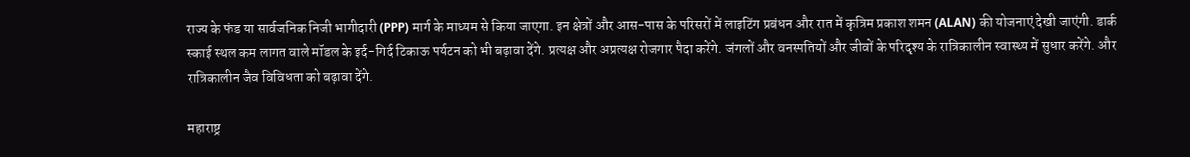राज्य के फंड या सार्वजनिक निजी भागीदारी (PPP) मार्ग के माध्यम से किया जाएगा. इन क्षेत्रों और आस-पास के परिसरों में लाइटिंग प्रबंधन और रात में कृत्रिम प्रकाश शमन (ALAN) की योजनाएं देखी जाएंगी. डार्क स्काई स्थल कम लागत वाले मॉडल के इर्द-गिर्द टिकाऊ पर्यटन को भी बढ़ावा देंगे. प्रत्यक्ष और अप्रत्यक्ष रोजगार पैदा करेंगे. जंगलों और वनस्पतियों और जीवों के परिदृश्य के रात्रिकालीन स्वास्थ्य में सुधार करेंगे. और रात्रिकालीन जैव विविधता को बढ़ावा देंगे.

महाराष्ट्र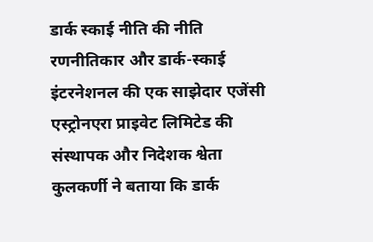डार्क स्काई नीति की नीति रणनीतिकार और डार्क-स्काई इंटरनेशनल की एक साझेदार एजेंसी एस्ट्रोनएरा प्राइवेट लिमिटेड की संस्थापक और निदेशक श्वेता कुलकर्णी ने बताया कि डार्क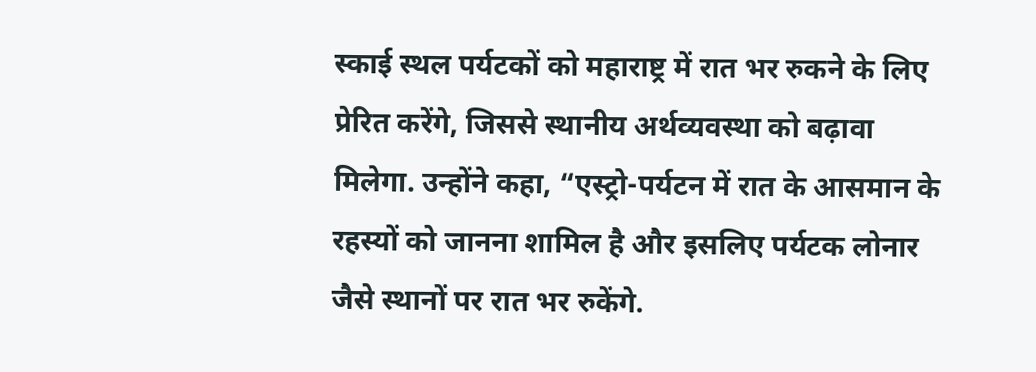स्काई स्थल पर्यटकों को महाराष्ट्र में रात भर रुकने के लिए प्रेरित करेंगे, जिससे स्थानीय अर्थव्यवस्था को बढ़ावा मिलेगा. उन्होंने कहा, “एस्ट्रो-पर्यटन में रात के आसमान के रहस्यों को जानना शामिल है और इसलिए पर्यटक लोनार जैसे स्थानों पर रात भर रुकेंगे.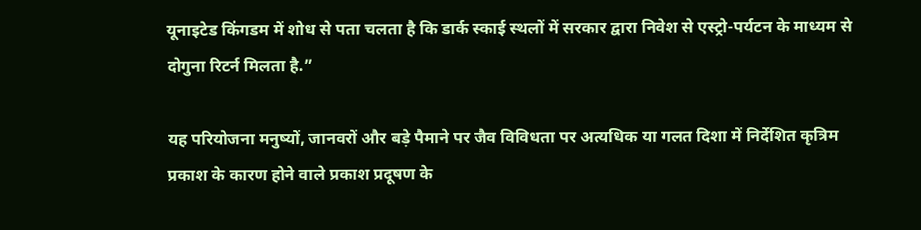यूनाइटेड किंगडम में शोध से पता चलता है कि डार्क स्काई स्थलों में सरकार द्वारा निवेश से एस्ट्रो-पर्यटन के माध्यम से दोगुना रिटर्न मिलता है.”

यह परियोजना मनुष्यों, जानवरों और बड़े पैमाने पर जैव विविधता पर अत्यधिक या गलत दिशा में निर्देशित कृत्रिम प्रकाश के कारण होने वाले प्रकाश प्रदूषण के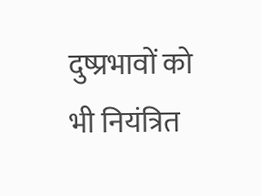दुष्प्रभावों को भी नियंत्रित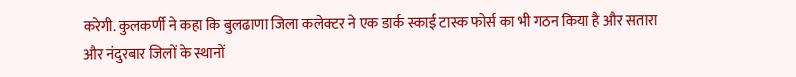करेगी. कुलकर्णी ने कहा कि बुलढाणा जिला कलेक्टर ने एक डार्क स्काई टास्क फोर्स का भी गठन किया है और सतारा और नंदुरबार जिलों के स्थानों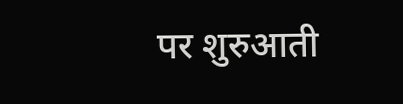पर शुरुआती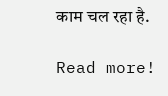काम चल रहा है.

Read more!